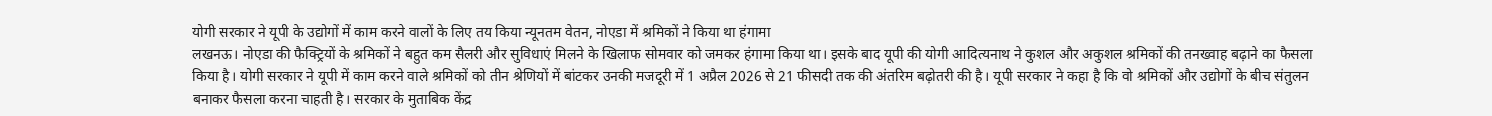योगी सरकार ने यूपी के उद्योगों में काम करने वालों के लिए तय किया न्यूनतम वेतन, नोएडा में श्रमिकों ने किया था हंगामा
लखनऊ। नोएडा की फैक्ट्रियों के श्रमिकों ने बहुत कम सैलरी और सुविधाएं मिलने के खिलाफ सोमवार को जमकर हंगामा किया था। इसके बाद यूपी की योगी आदित्यनाथ ने कुशल और अकुशल श्रमिकों की तनख्वाह बढ़ाने का फैसला किया है। योगी सरकार ने यूपी में काम करने वाले श्रमिकों को तीन श्रेणियों में बांटकर उनकी मजदूरी में 1 अप्रैल 2026 से 21 फीसदी तक की अंतरिम बढ़ोतरी की है। यूपी सरकार ने कहा है कि वो श्रमिकों और उद्योगों के बीच संतुलन बनाकर फैसला करना चाहती है। सरकार के मुताबिक केंद्र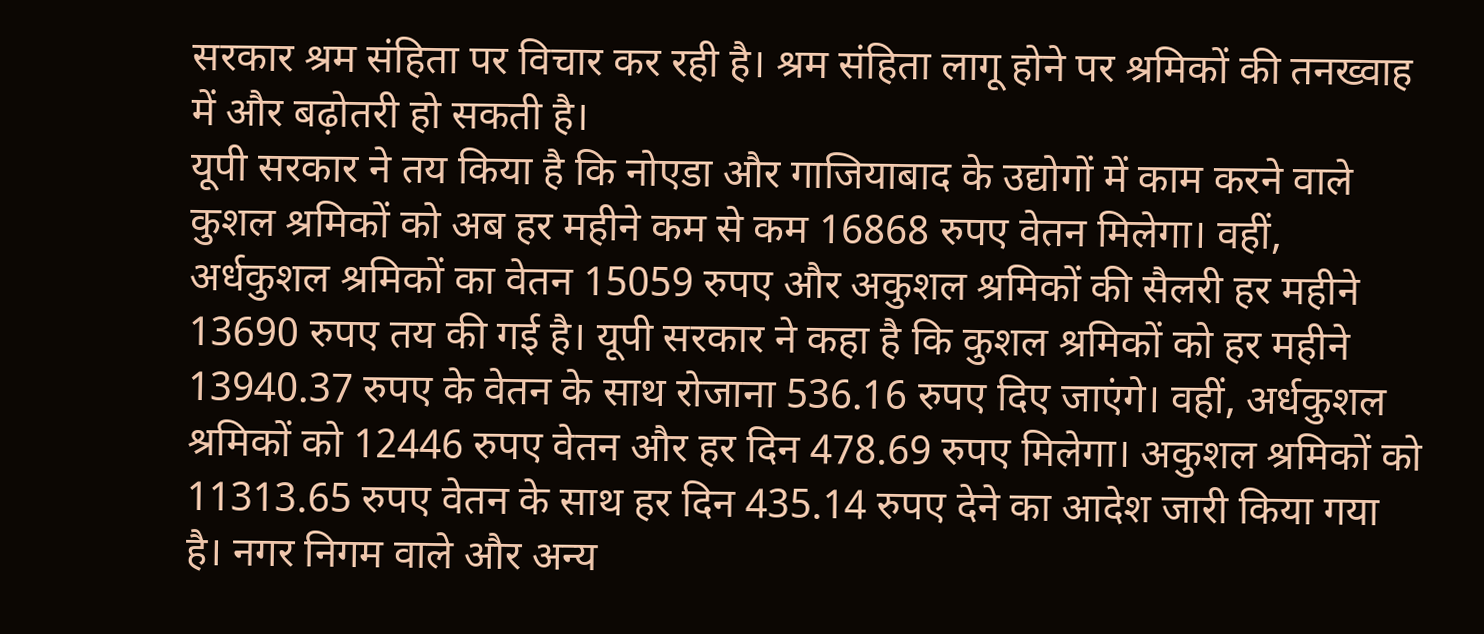सरकार श्रम संहिता पर विचार कर रही है। श्रम संहिता लागू होने पर श्रमिकों की तनख्वाह में और बढ़ोतरी हो सकती है।
यूपी सरकार ने तय किया है कि नोएडा और गाजियाबाद के उद्योगों में काम करने वाले कुशल श्रमिकों को अब हर महीने कम से कम 16868 रुपए वेतन मिलेगा। वहीं, अर्धकुशल श्रमिकों का वेतन 15059 रुपए और अकुशल श्रमिकों की सैलरी हर महीने 13690 रुपए तय की गई है। यूपी सरकार ने कहा है कि कुशल श्रमिकों को हर महीने 13940.37 रुपए के वेतन के साथ रोजाना 536.16 रुपए दिए जाएंगे। वहीं, अर्धकुशल श्रमिकों को 12446 रुपए वेतन और हर दिन 478.69 रुपए मिलेगा। अकुशल श्रमिकों को 11313.65 रुपए वेतन के साथ हर दिन 435.14 रुपए देने का आदेश जारी किया गया है। नगर निगम वाले और अन्य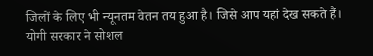जिलों के लिए भी न्यूनतम वेतन तय हुआ है। जिसे आप यहां देख सकते हैं।
योगी सरकार ने सोशल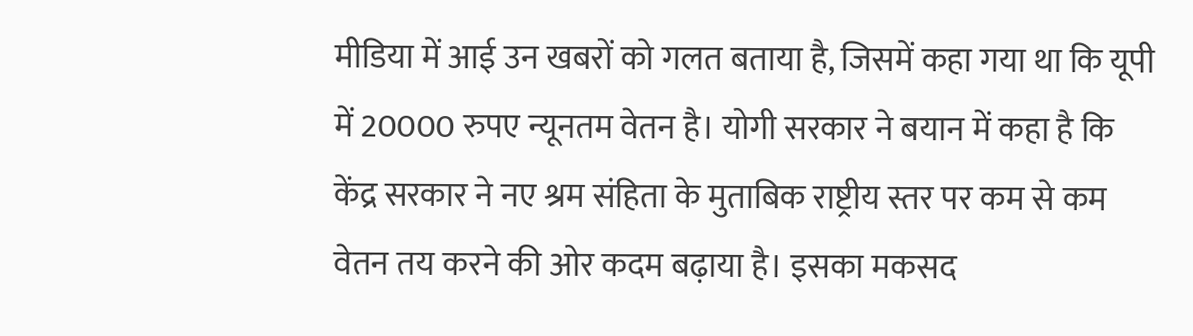मीडिया में आई उन खबरों को गलत बताया है, जिसमें कहा गया था कि यूपी में 20000 रुपए न्यूनतम वेतन है। योगी सरकार ने बयान में कहा है कि केंद्र सरकार ने नए श्रम संहिता के मुताबिक राष्ट्रीय स्तर पर कम से कम वेतन तय करने की ओर कदम बढ़ाया है। इसका मकसद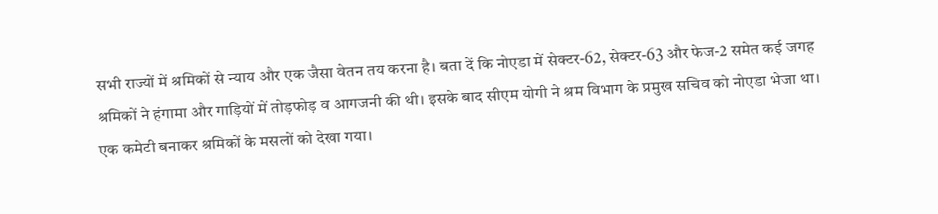सभी राज्यों में श्रमिकों से न्याय और एक जैसा वेतन तय करना है। बता दें कि नोएडा में सेक्टर-62, सेक्टर-63 और फेज-2 समेत कई जगह श्रमिकों ने हंगामा और गाड़ियों में तोड़फोड़ व आगजनी की थी। इसके बाद सीएम योगी ने श्रम विभाग के प्रमुख सचिव को नोएडा भेजा था। एक कमेटी बनाकर श्रमिकों के मसलों को देखा गया।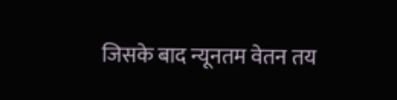जिसके बाद न्यूनतम वेतन तय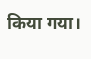किया गया।